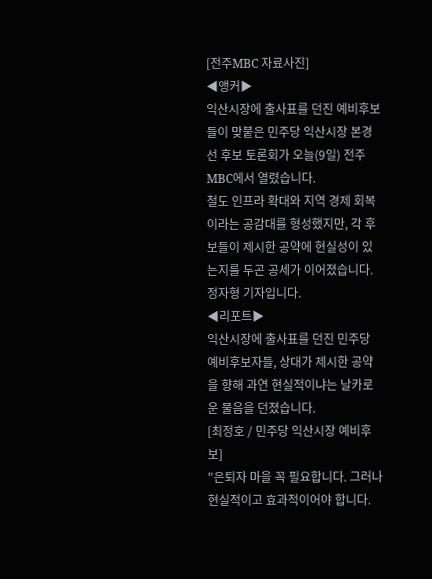[전주MBC 자료사진]
◀앵커▶
익산시장에 출사표를 던진 예비후보들이 맞붙은 민주당 익산시장 본경선 후보 토론회가 오늘(9일) 전주MBC에서 열렸습니다.
철도 인프라 확대와 지역 경제 회복이라는 공감대를 형성했지만, 각 후보들이 제시한 공약에 현실성이 있는지를 두곤 공세가 이어졌습니다.
정자형 기자입니다.
◀리포트▶
익산시장에 출사표를 던진 민주당 예비후보자들, 상대가 제시한 공약을 향해 과연 현실적이냐는 날카로운 물음을 던졌습니다.
[최정호 / 민주당 익산시장 예비후보]
"은퇴자 마을 꼭 필요합니다. 그러나 현실적이고 효과적이어야 합니다.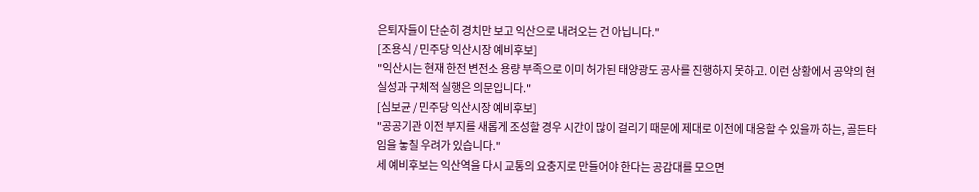은퇴자들이 단순히 경치만 보고 익산으로 내려오는 건 아닙니다."
[조용식 / 민주당 익산시장 예비후보]
"익산시는 현재 한전 변전소 용량 부족으로 이미 허가된 태양광도 공사를 진행하지 못하고. 이런 상황에서 공약의 현실성과 구체적 실행은 의문입니다."
[심보균 / 민주당 익산시장 예비후보]
"공공기관 이전 부지를 새롭게 조성할 경우 시간이 많이 걸리기 때문에 제대로 이전에 대응할 수 있을까 하는, 골든타임을 놓칠 우려가 있습니다."
세 예비후보는 익산역을 다시 교통의 요충지로 만들어야 한다는 공감대를 모으면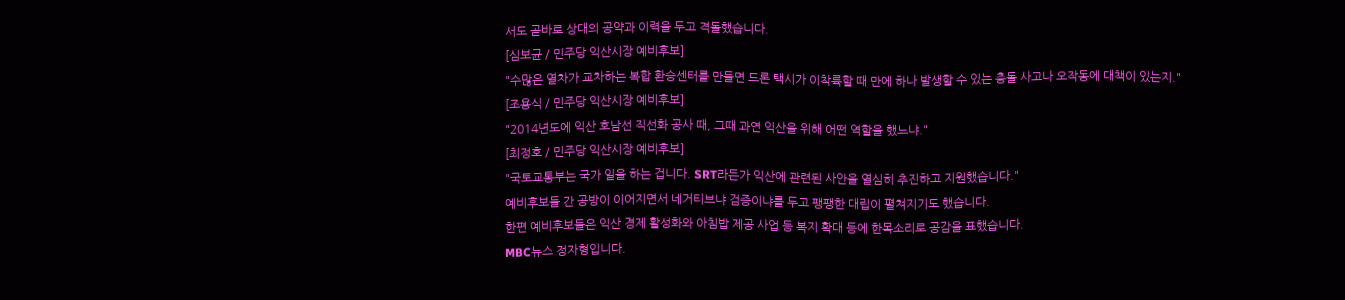서도 곧바로 상대의 공약과 이력을 두고 격돌했습니다.
[심보균 / 민주당 익산시장 예비후보]
"수많은 열차가 교차하는 복합 환승센터를 만들면 드론 택시가 이착륙할 때 만에 하나 발생할 수 있는 충돌 사고나 오작동에 대책이 있는지."
[조용식 / 민주당 익산시장 예비후보]
"2014년도에 익산 호남선 직선화 공사 때, 그때 과연 익산을 위해 어떤 역할을 했느냐."
[최정호 / 민주당 익산시장 예비후보]
"국토교통부는 국가 일을 하는 겁니다. SRT라든가 익산에 관련된 사안을 열심히 추진하고 지원했습니다."
예비후보들 간 공방이 이어지면서 네거티브냐 검증이냐를 두고 팽팽한 대립이 펼쳐지기도 했습니다.
한편 예비후보들은 익산 경제 활성화와 아침밥 제공 사업 등 복지 확대 등에 한목소리로 공감을 표했습니다.
MBC뉴스 정자형입니다.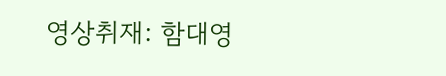영상취재: 함대영